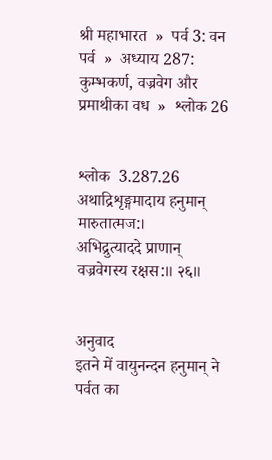श्री महाभारत  »  पर्व 3: वन पर्व  »  अध्याय 287: कुम्भकर्ण, वज्रवेग और प्रमाथीका वध  »  श्लोक 26


श्लोक  3.287.26
अथाद्रिशृङ्गमादाय हनुमान‍् मारुतात्मज:।
अभिद्रुत्याददे प्राणान् वज्रवेगस्य रक्षस:॥ २६॥


अनुवाद
इतने में वायुनन्दन हनुमान्‌ ने पर्वत का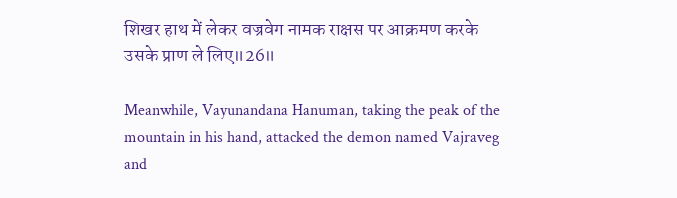शिखर हाथ में लेकर वज्रवेग नामक राक्षस पर आक्रमण करके उसके प्राण ले लिए॥26॥

Meanwhile, Vayunandana Hanuman, taking the peak of the mountain in his hand, attacked the demon named Vajraveg and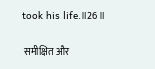took his life.॥26॥

 समीक्षित और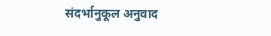संदर्भानुकूल अनुवाद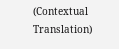(Contextual Translation)